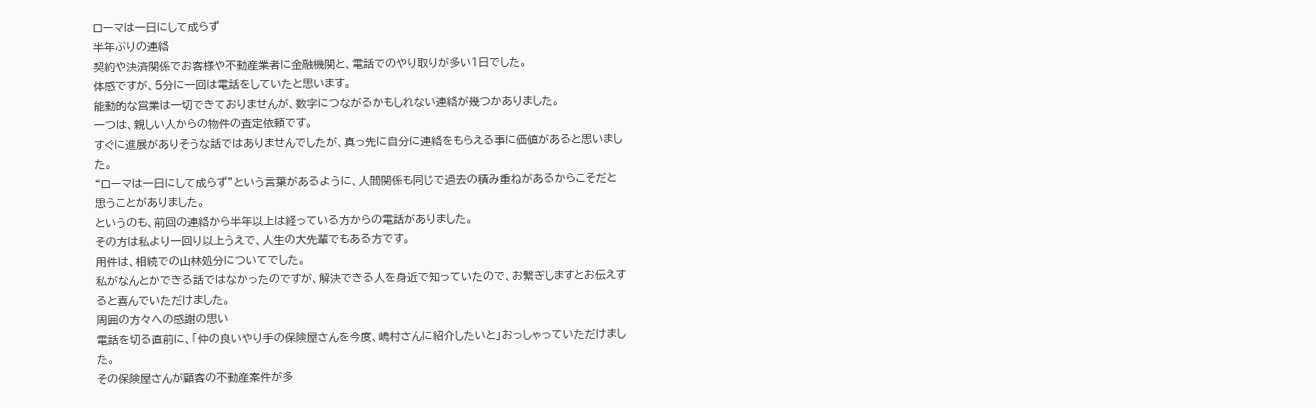ローマは一日にして成らず
半年ぶりの連絡
契約や決済関係でお客様や不動産業者に金融機関と、電話でのやり取りが多い1日でした。
体感ですが、5分に一回は電話をしていたと思います。
能動的な営業は一切できておりませんが、数字につながるかもしれない連絡が幾つかありました。
一つは、親しい人からの物件の査定依頼です。
すぐに進展がありそうな話ではありませんでしたが、真っ先に自分に連絡をもらえる事に価値があると思いました。
“ローマは一日にして成らず”という言葉があるように、人間関係も同じで過去の積み重ねがあるからこそだと思うことがありました。
というのも、前回の連絡から半年以上は経っている方からの電話がありました。
その方は私より一回り以上うえで、人生の大先輩でもある方です。
用件は、相続での山林処分についてでした。
私がなんとかできる話ではなかったのですが、解決できる人を身近で知っていたので、お繋ぎしますとお伝えすると喜んでいただけました。
周囲の方々への感謝の思い
電話を切る直前に、「仲の良いやり手の保険屋さんを今度、嶋村さんに紹介したいと」おっしゃっていただけました。
その保険屋さんが顧客の不動産案件が多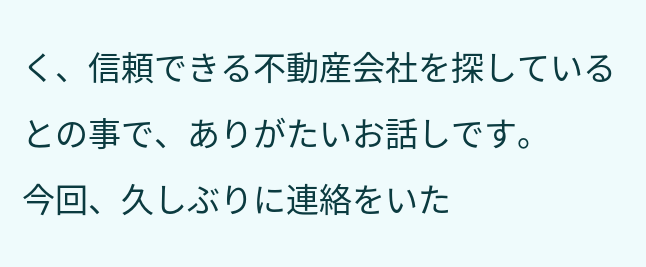く、信頼できる不動産会社を探しているとの事で、ありがたいお話しです。
今回、久しぶりに連絡をいた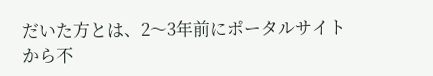だいた方とは、2〜3年前にポータルサイトから不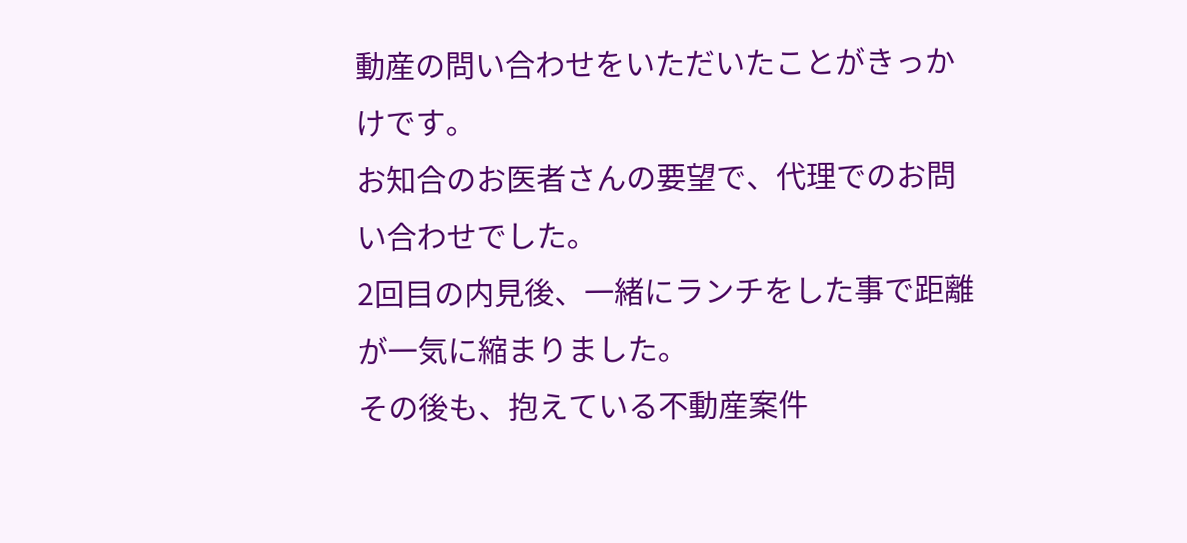動産の問い合わせをいただいたことがきっかけです。
お知合のお医者さんの要望で、代理でのお問い合わせでした。
2回目の内見後、一緒にランチをした事で距離が一気に縮まりました。
その後も、抱えている不動産案件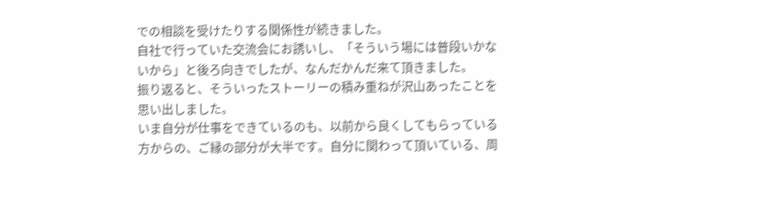での相談を受けたりする関係性が続きました。
自社で行っていた交流会にお誘いし、「そういう場には普段いかないから」と後ろ向きでしたが、なんだかんだ来て頂きました。
振り返ると、そういったストーリーの積み重ねが沢山あったことを思い出しました。
いま自分が仕事をできているのも、以前から良くしてもらっている方からの、ご縁の部分が大半です。自分に関わって頂いている、周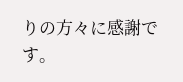りの方々に感謝です。